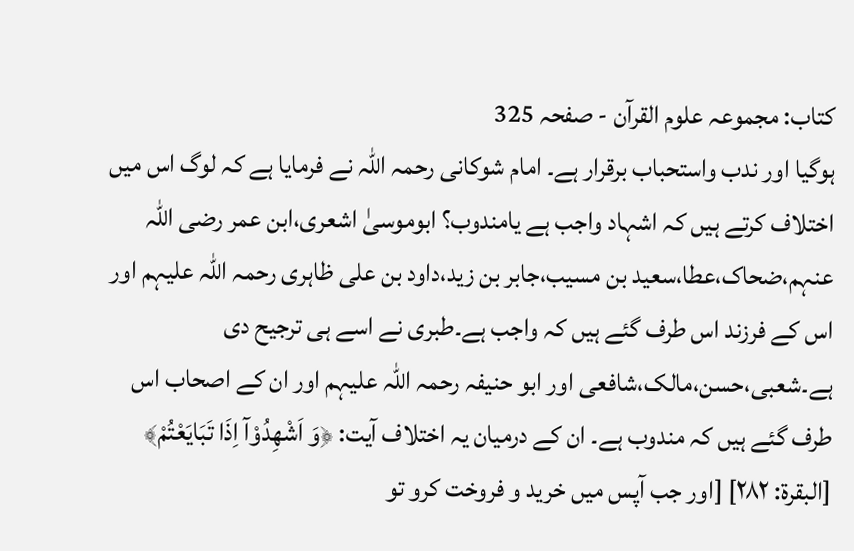کتاب: مجموعہ علوم القرآن - صفحہ 325
ہوگیا اور ندب واستحباب برقرار ہے۔ امام شوکانی رحمہ اللہ نے فرمایا ہے کہ لوگ اس میں اختلاف کرتے ہیں کہ اشہاد واجب ہے یامندوب؟ ابوموسیٰ اشعری،ابن عمر رضی اللہ عنہم،ضحاک،عطا،سعید بن مسیب،جابر بن زید،داود بن علی ظاہری رحمہ اللہ علیہم اور اس کے فرزند اس طرف گئے ہیں کہ واجب ہے۔طبری نے اسے ہی ترجیح دی ہے۔شعبی،حسن،مالک،شافعی اور ابو حنیفہ رحمہ اللہ علیہم اور ان کے اصحاب اس طرف گئے ہیں کہ مندوب ہے۔ ان کے درمیان یہ اختلاف آیت: ﴿وَ اَشْھِدُوْآ اِذَا تَبَایَعْتُمْ﴾ [البقرۃ: ۲۸۲] [اور جب آپس میں خرید و فروخت کرو تو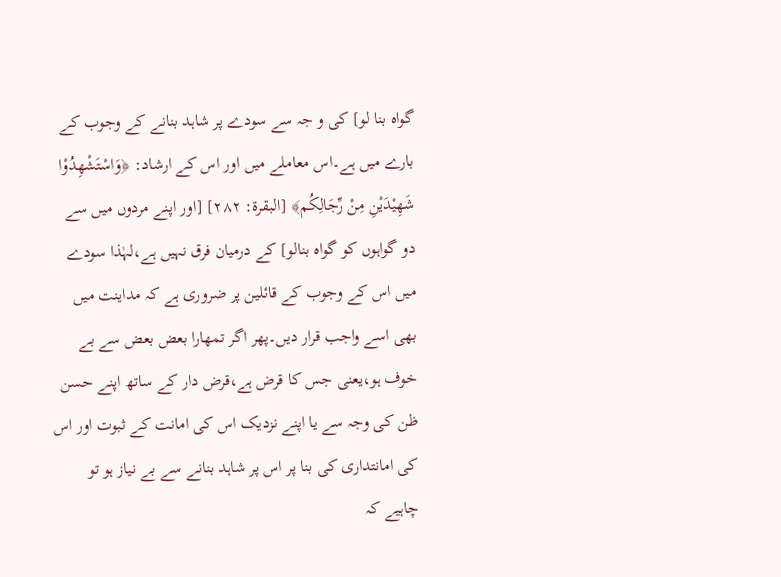گواہ بنا لو] کی و جہ سے سودے پر شاہد بنانے کے وجوب کے بارے میں ہے۔اس معاملے میں اور اس کے ارشاد: ﴿وَاسْتَشْھِدُوْا شَھِیْدَیْنِ مِنْ رِّجَالِکُم﴾ [البقرۃ: ۲۸۲] [اور اپنے مردوں میں سے دو گواہوں کو گواہ بنالو] کے درمیان فرق نہیں ہے،لہٰذا سودے میں اس کے وجوب کے قائلین پر ضروری ہے کہ مداینت میں بھی اسے واجب قرار دیں۔پھر اگر تمھارا بعض بعض سے بے خوف ہو،یعنی جس کا قرض ہے،قرض دار کے ساتھ اپنے حسن ظن کی وجہ سے یا اپنے نزدیک اس کی امانت کے ثبوت اور اس کی امانتداری کی بنا پر اس پر شاہد بنانے سے بے نیاز ہو تو چاہیے کہ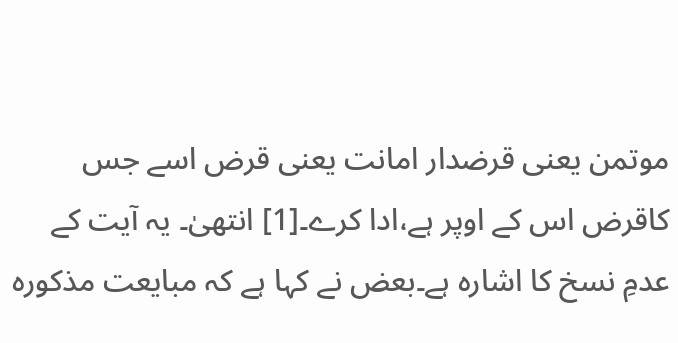موتمن یعنی قرضدار امانت یعنی قرض اسے جس کاقرض اس کے اوپر ہے،ادا کرے۔[1] انتھیٰ۔ یہ آیت کے عدمِ نسخ کا اشارہ ہے۔بعض نے کہا ہے کہ مبایعت مذکورہ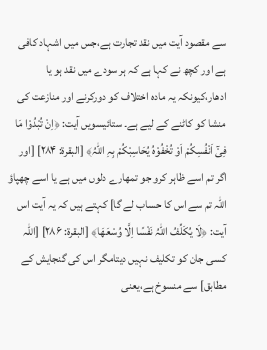سے مقصود آیت میں نقد تجارت ہے،جس میں اشہاد کافی ہے اور کچھ نے کہا ہے کہ ہر سودے میں نقد ہو یا ادھار،کیونکہ یہ مادہ اختلاف کو دورکرنے اور منازعت کی منشا کو کاٹنے کے لیے ہے۔ ستائیسویں آیت: ﴿اِنْ تُبْدُوْا مَا فِیْٓ اَنْفُسِکُمْ اَوْ تُخْفُوْہُ یُحَاسِبْکُمْ بِہِ اللّٰہُ﴾ [البقرۃ: ۲۸۴] [اور اگر تم اسے ظاہر کرو جو تمھارے دلوں میں ہے یا اسے چھپاؤ اللہ تم سے اس کا حساب لے گا] کہتے ہیں کہ یہ آیت اس آیت: ﴿لَا یُکَلِّفُ اللّٰہُ نَفْسًا اِلَّا وُسْعَھَا﴾ [البقرۃ: ۲۸۶] [اللہ کسی جان کو تکلیف نہیں دیتامگر اس کی گنجایش کے مطابق] سے منسوخ ہے،یعنی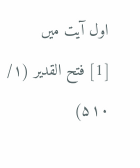اول آیت میں
[1] فتح القدیر (۱/ ۵۱۰)